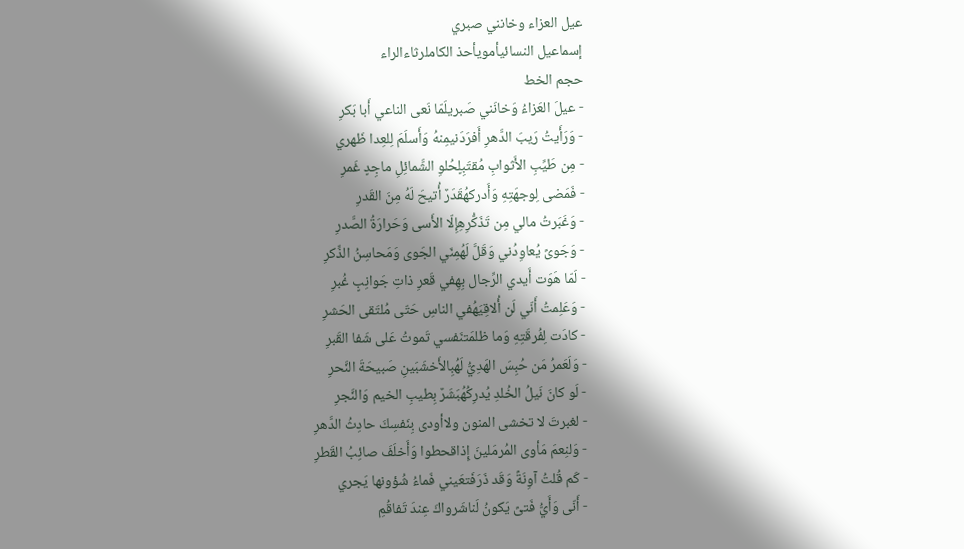عيل العزاء وخانني صبري
إسماعيل النسائيأمويأحذ الكاملرثاءالراء
حجم الخط
- عيلَ العَزاءُ وَخانَني صَبريلَمّا نَعى الناعي أَبا بَكرِ
- وَرَأَيتُ رَيبَ الدَّهرِ أَفرَدَنيمِنهُ وَأَسلَمَ لِلعِدا ظَهري
- مِن طَيِّبِ الأَثوابِ مُقتَبِلٍحُلوِ الشَّمائِلِ ماجِدٍ غَمرِ
- فَمَضى لِوجهَتِهِ وَأَدركهُقَدَرٌ أُتيحَ لَهُ مِنَ القَدرِ
- وَغَبَرتُ مالي مِن تَذَكُّرِهِإِلّا الأَسى وَحَرارَةُ الصَّدرِ
- وَجَوىً يُعاوِدُني وَقَلَّ لَهُمِنّي الجَوى وَمَحاسِنُ الذِّكرِ
- لَمّا هَوَت أَيدي الرِّجال بِهِفي قَعرِ ذاتِ جَوانِبٍ غُبرِ
- وَعَلِمتُ أَنّي لَن أُلاقِيَهُفي الناسِ حَتّى مُلتَقى الحَشرِ
- كادَت لِفُرقَتِهِ وَما ظلمَتنَفسي تَموتُ عَلى شَفا القَبرِ
- وَلَعَمرُ مَن حُبِسَ الهَدِيُّ لَهُبِالأَخشَبَينِ صَبيحَةَ النَّحرِ
- لَو كانَ نَيلُ الخُلدِ يُدرِكُهُبَشَرٌ بِطيبِ الخيم وَالنَّجرِ
- لغبرتَ لا تخشى المنون ولاأودى بِنَفسِكَ حادِثُ الدَّهرِ
- وَلنِعمَ مَأوى المُرمَلينَ إِذاقحطوا وَأَخلَفَ صائِبُ القَطرِ
- كَم قُلتُ آوِنَةً وَقَد ذَرَفَتعَيني فَماءُ شُؤونها يَجري
- أَنّى وَأَيُّ فَتىً يَكونُ لَناشَرواكَ عِندَ تَفاقُمِ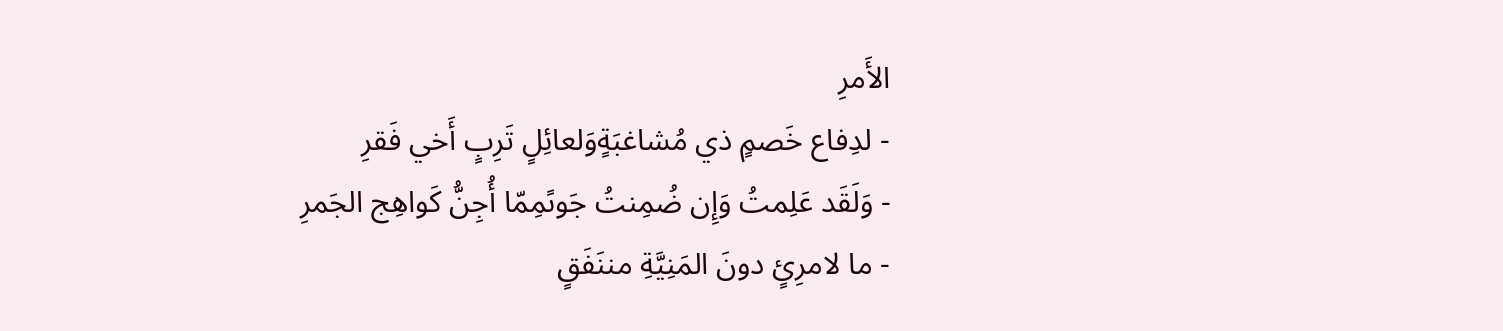الأَمرِ
- لدِفاع خَصمٍ ذي مُشاغبَةٍوَلعائِلٍ تَرِبٍ أَخي فَقرِ
- وَلَقَد عَلِمتُ وَإِن ضُمِنتُ جَوىًمِمّا أُجِنُّ كَواهِج الجَمرِ
- ما لامرِئٍ دونَ المَنِيَّةِ مننَفَقٍ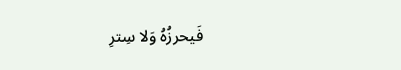فَيحرزُهُ وَلا سِترِ